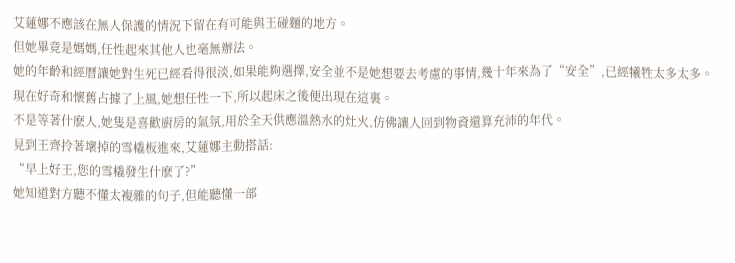艾蓮娜不應該在無人保護的情況下留在有可能與王碰麵的地方。
但她畢竟是媽媽,任性起來其他人也毫無辦法。
她的年齡和經曆讓她對生死已經看得很淡,如果能夠選擇,安全並不是她想要去考慮的事情,幾十年來為了“安全”,已經犧牲太多太多。
現在好奇和懷舊占據了上風,她想任性一下,所以起床之後便出現在這裏。
不是等著什麽人,她隻是喜歡廚房的氣氛,用於全天供應溫熱水的灶火,仿佛讓人回到物資還算充沛的年代。
見到王齊拎著壞掉的雪橇板進來,艾蓮娜主動搭話:
“早上好王,您的雪橇發生什麽了?”
她知道對方聽不懂太複雜的句子,但能聽懂一部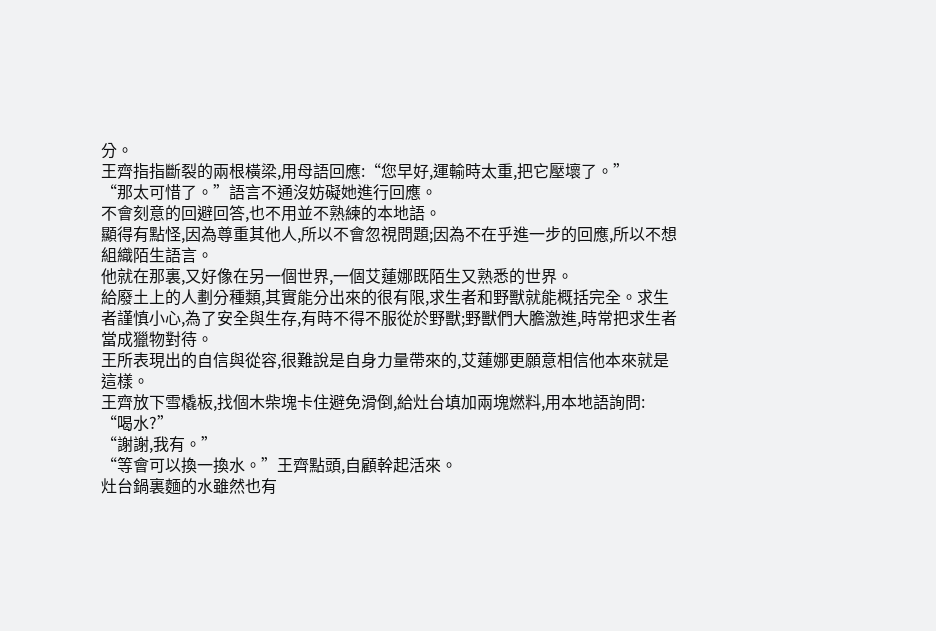分。
王齊指指斷裂的兩根橫梁,用母語回應:“您早好,運輸時太重,把它壓壞了。”
“那太可惜了。”語言不通沒妨礙她進行回應。
不會刻意的回避回答,也不用並不熟練的本地語。
顯得有點怪,因為尊重其他人,所以不會忽視問題;因為不在乎進一步的回應,所以不想組織陌生語言。
他就在那裏,又好像在另一個世界,一個艾蓮娜既陌生又熟悉的世界。
給廢土上的人劃分種類,其實能分出來的很有限,求生者和野獸就能概括完全。求生者謹慎小心,為了安全與生存,有時不得不服從於野獸;野獸們大膽激進,時常把求生者當成獵物對待。
王所表現出的自信與從容,很難說是自身力量帶來的,艾蓮娜更願意相信他本來就是這樣。
王齊放下雪橇板,找個木柴塊卡住避免滑倒,給灶台填加兩塊燃料,用本地語詢問:
“喝水?”
“謝謝,我有。”
“等會可以換一換水。”王齊點頭,自顧幹起活來。
灶台鍋裏麵的水雖然也有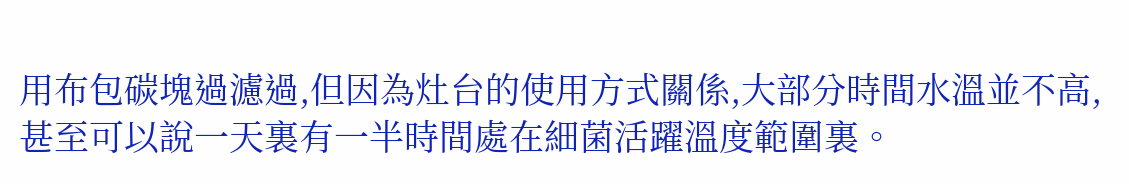用布包碳塊過濾過,但因為灶台的使用方式關係,大部分時間水溫並不高,甚至可以說一天裏有一半時間處在細菌活躍溫度範圍裏。